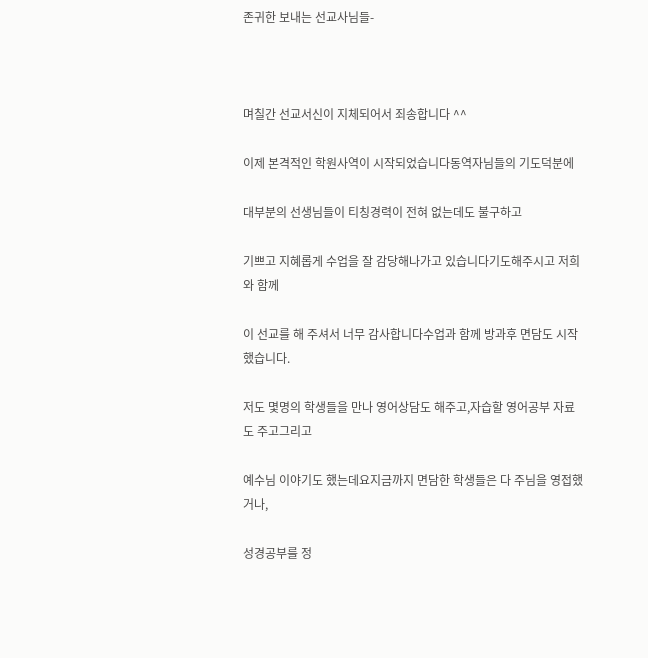존귀한 보내는 선교사님들-



며칠간 선교서신이 지체되어서 죄송합니다 ^^

이제 본격적인 학원사역이 시작되었습니다동역자님들의 기도덕분에

대부분의 선생님들이 티칭경력이 전혀 없는데도 불구하고

기쁘고 지혜롭게 수업을 잘 감당해나가고 있습니다기도해주시고 저희와 함께

이 선교를 해 주셔서 너무 감사합니다수업과 함께 방과후 면담도 시작했습니다.

저도 몇명의 학생들을 만나 영어상담도 해주고,자습할 영어공부 자료도 주고그리고

예수님 이야기도 했는데요지금까지 면담한 학생들은 다 주님을 영접했거나,

성경공부를 정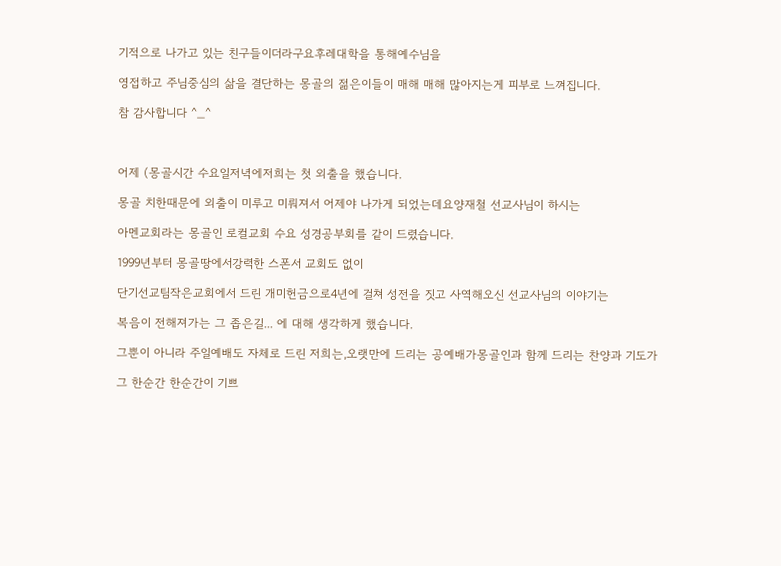기적으로 나가고 있는 친구들이더라구요후레대학을 통해예수님을

영접하고 주님중심의 삶을 결단하는 몽골의 젊은이들이 매해 매해 많아지는게 피부로 느껴집니다.

참 감사합니다 ^_^



어제 (몽골시간 수요일저녁에저희는 첫 외출을 했습니다.

몽골 치한때문에 외출이 미루고 미뤄져서 어제야 나가게 되었는데요양재철 선교사님이 하시는

아멘교회라는 몽골인 로컬교회 수요 성경공부회를 같이 드렸습니다.

1999년부터 몽골땅에서강력한 스폰서 교회도 없이

단기선교팀작은교회에서 드린 개미헌금으로4년에 걸쳐 성전을 짓고 사역해오신 선교사님의 이야기는

복음이 전해져가는 그 좁은길... 에 대해 생각하게 했습니다.

그뿐이 아니라 주일예배도 자체로 드린 저희는,오랫만에 드리는 공예배가몽골인과 함께 드리는 찬양과 기도가

그 한순간 한순간이 기쁘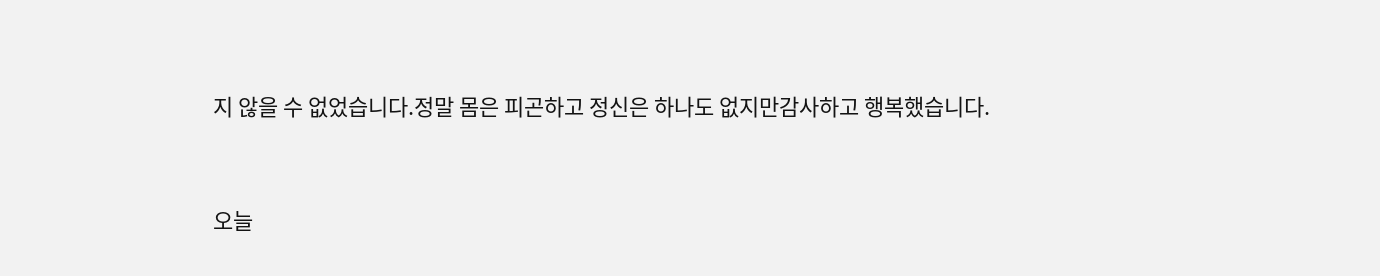지 않을 수 없었습니다.정말 몸은 피곤하고 정신은 하나도 없지만감사하고 행복했습니다.



오늘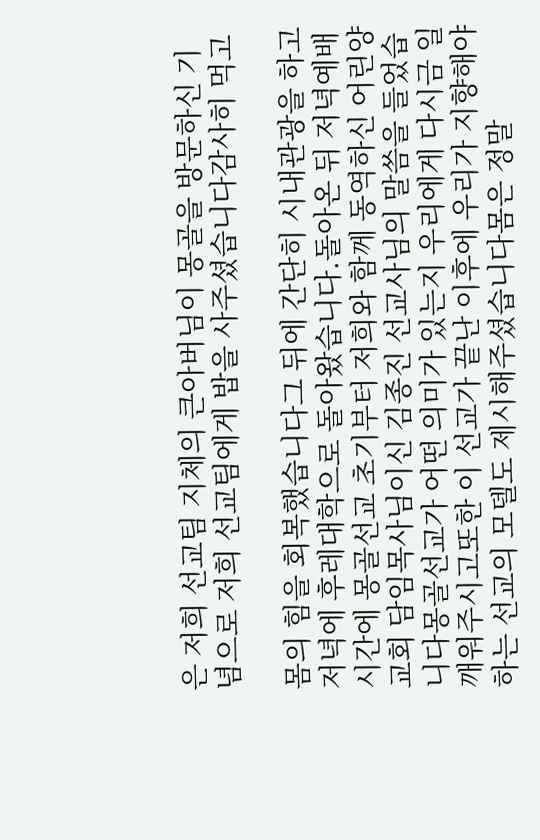은 저희 선교팀 지체의 큰아버님이 몽골을 방문하신 기념으로 저희 선교팀에게 밥을 사주셨습니다감사히 먹고

몸의 힘을 회복했습니다그 뒤에 간단히 시내관광을 하고 저녁에 후레대학으로 돌아왔습니다.돌아온 뒤 저녁예배시간에 몽골선교 초기부터 저희와 함께 동역하신 어린양교회 담임목사님이신 김종진 선교사님의 말씀을 들었습니다몽골선교가 어떤 의미가 있는지 우리에게 다시금 일깨워주시고또한 이 선교가 끝난 이후에 우리가 지향해야 하는 선교의 모델도 제시해주셨습니다몸은 정말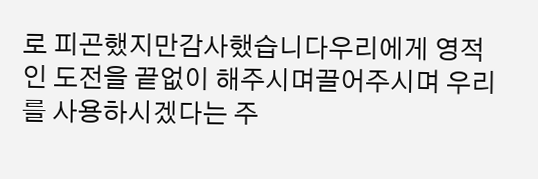로 피곤했지만감사했습니다우리에게 영적인 도전을 끝없이 해주시며끌어주시며 우리를 사용하시겠다는 주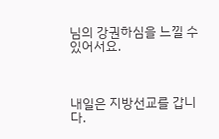님의 강권하심을 느낄 수 있어서요.



내일은 지방선교를 갑니다.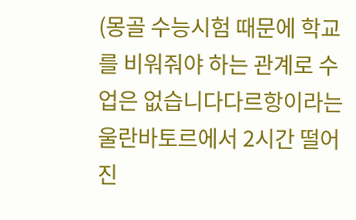(몽골 수능시험 때문에 학교를 비워줘야 하는 관계로 수업은 없습니다다르항이라는울란바토르에서 2시간 떨어진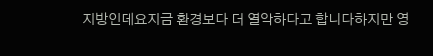지방인데요지금 환경보다 더 열악하다고 합니다하지만 영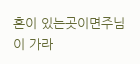혼이 있는곳이면주님이 가라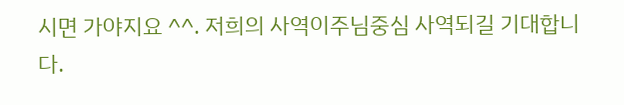시면 가야지요 ^^. 저희의 사역이주님중심 사역되길 기대합니다.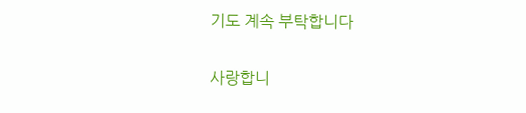기도 계속 부탁합니다

사랑합니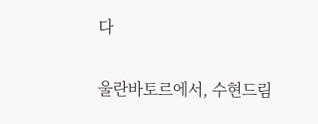다

울란바토르에서, 수현드림